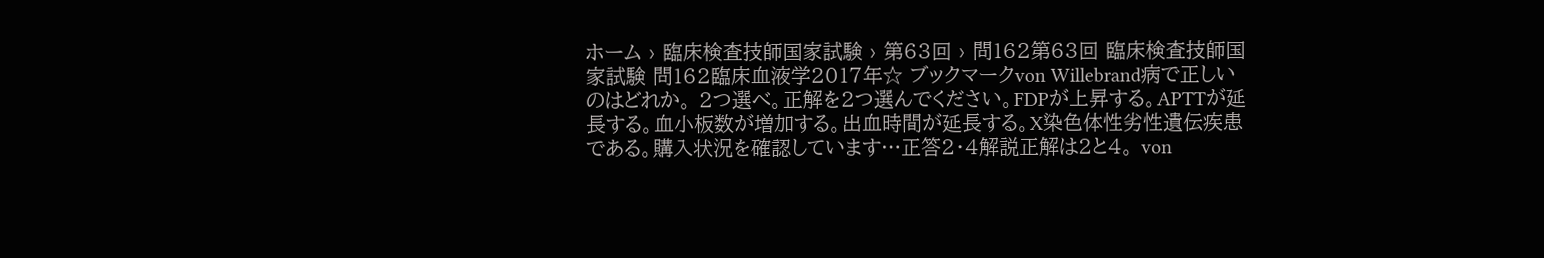ホーム › 臨床検査技師国家試験 › 第63回 › 問162第63回 臨床検査技師国家試験 問162臨床血液学2017年☆ ブックマークvon Willebrand病で正しいのはどれか。 2つ選べ。正解を2つ選んでください。FDPが上昇する。APTTが延長する。血小板数が増加する。出血時間が延長する。X染色体性劣性遺伝疾患である。購入状況を確認しています…正答2・4解説正解は2と4。 von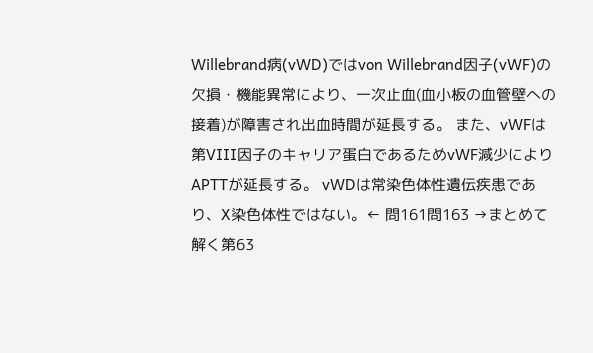Willebrand病(vWD)ではvon Willebrand因子(vWF)の欠損・機能異常により、一次止血(血小板の血管壁への接着)が障害され出血時間が延長する。 また、vWFは第VIII因子のキャリア蛋白であるためvWF減少によりAPTTが延長する。 vWDは常染色体性遺伝疾患であり、X染色体性ではない。← 問161問163 →まとめて解く第63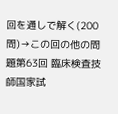回を通しで解く(200問)→この回の他の問題第63回 臨床検査技師国家試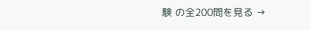験 の全200問を見る →